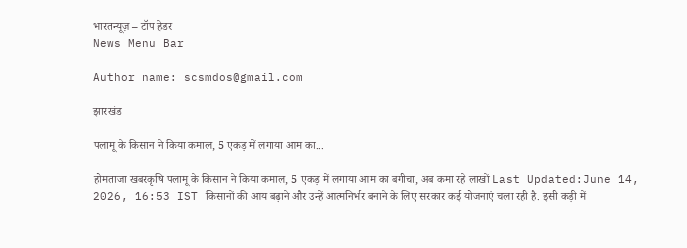भारतन्यूज़ – टॉप हेडर
News Menu Bar

Author name: scsmdos@gmail.com

झारखंड

पलामू के किसान ने किया कमाल, 5 एकड़ में लगाया आम का...

होमताजा खबरकृषि पलामू के किसान ने किया कमाल, 5 एकड़ में लगाया आम का बगीचा, अब कमा रहे लाखों Last Updated:June 14, 2026, 16:53 IST किसानों की आय बढ़ाने और उन्हें आत्मनिर्भर बनाने के लिए सरकार कई योजनाएं चला रही है. इसी कड़ी में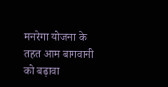मनरेगा योजना के तहत आम बागवानी को बढ़ावा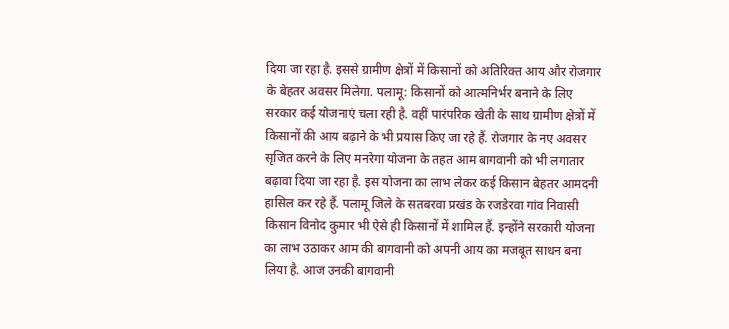दिया जा रहा है. इससे ग्रामीण क्षेत्रों में किसानों को अतिरिक्त आय और रोजगार के बेहतर अवसर मिलेगा. पलामू: किसानों को आत्मनिर्भर बनाने के लिए सरकार कई योजनाएं चला रही है. वहीं पारंपरिक खेती के साथ ग्रामीण क्षेत्रों में किसानों की आय बढ़ाने के भी प्रयास किए जा रहे हैं. रोजगार के नए अवसर सृजित करने के लिए मनरेगा योजना के तहत आम बागवानी को भी लगातार बढ़ावा दिया जा रहा है. इस योजना का लाभ लेकर कई किसान बेहतर आमदनी हासिल कर रहे हैं. पलामू जिले के सतबरवा प्रखंड के रजडेरवा गांव निवासी किसान विनोद कुमार भी ऐसे ही किसानों में शामिल हैं. इन्होंने सरकारी योजना का लाभ उठाकर आम की बागवानी को अपनी आय का मजबूत साधन बना लिया है. आज उनकी बागवानी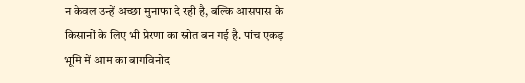न केवल उन्हें अच्छा मुनाफा दे रही है, बल्कि आसपास के किसानों के लिए भी प्रेरणा का स्रोत बन गई है. पांच एकड़ भूमि में आम का बागविनोद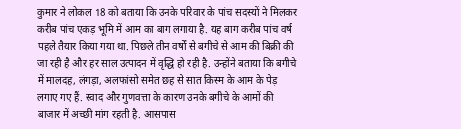कुमार ने लोकल 18 को बताया कि उनके परिवार के पांच सदस्यों ने मिलकर करीब पांच एकड़ भूमि में आम का बाग लगाया है. यह बाग करीब पांच वर्ष पहले तैयार किया गया था. पिछले तीन वर्षों से बगीचे से आम की बिक्री की जा रही है और हर साल उत्पादन में वृद्धि हो रही है. उन्होंने बताया कि बगीचे में मालदह, लंगड़ा, अलफांसो समेत छह से सात किस्म के आम के पेड़ लगाए गए हैं. स्वाद और गुणवत्ता के कारण उनके बगीचे के आमों की बाजार में अच्छी मांग रहती है. आसपास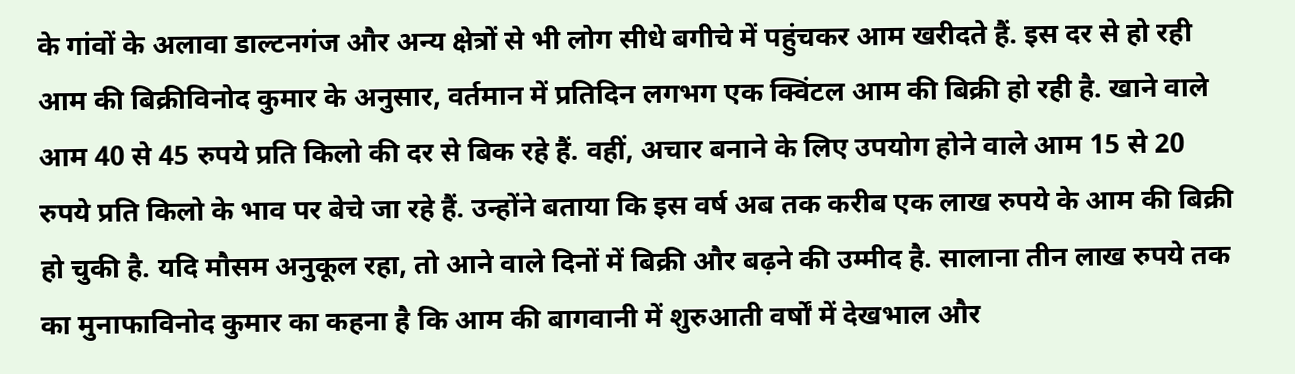के गांवों के अलावा डाल्टनगंज और अन्य क्षेत्रों से भी लोग सीधे बगीचे में पहुंचकर आम खरीदते हैं. इस दर से हो रही आम की बिक्रीविनोद कुमार के अनुसार, वर्तमान में प्रतिदिन लगभग एक क्विंटल आम की बिक्री हो रही है. खाने वाले आम 40 से 45 रुपये प्रति किलो की दर से बिक रहे हैं. वहीं, अचार बनाने के लिए उपयोग होने वाले आम 15 से 20 रुपये प्रति किलो के भाव पर बेचे जा रहे हैं. उन्होंने बताया कि इस वर्ष अब तक करीब एक लाख रुपये के आम की बिक्री हो चुकी है. यदि मौसम अनुकूल रहा, तो आने वाले दिनों में बिक्री और बढ़ने की उम्मीद है. सालाना तीन लाख रुपये तक का मुनाफाविनोद कुमार का कहना है कि आम की बागवानी में शुरुआती वर्षों में देखभाल और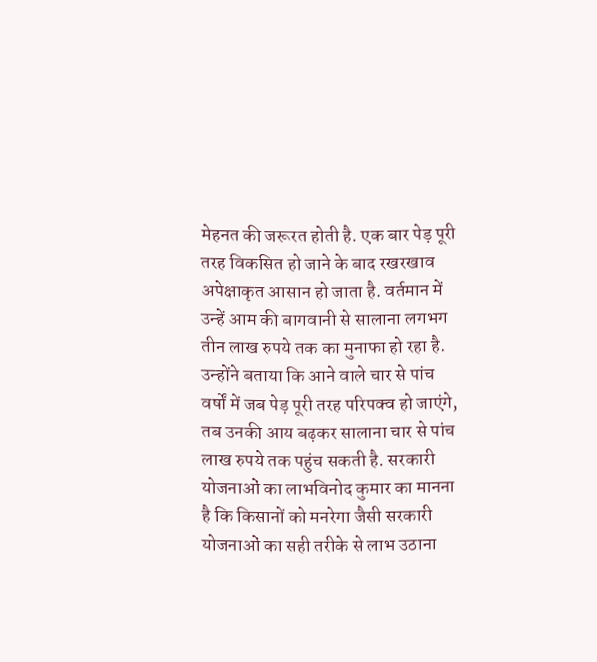मेहनत की जरूरत होती है. एक बार पेड़ पूरी तरह विकसित हो जाने के बाद रखरखाव अपेक्षाकृत आसान हो जाता है. वर्तमान में उन्हें आम की बागवानी से सालाना लगभग तीन लाख रुपये तक का मुनाफा हो रहा है. उन्होंने बताया कि आने वाले चार से पांच वर्षों में जब पेड़ पूरी तरह परिपक्व हो जाएंगे, तब उनकी आय बढ़कर सालाना चार से पांच लाख रुपये तक पहुंच सकती है. सरकारी योजनाओं का लाभविनोद कुमार का मानना है कि किसानों को मनरेगा जैसी सरकारी योजनाओं का सही तरीके से लाभ उठाना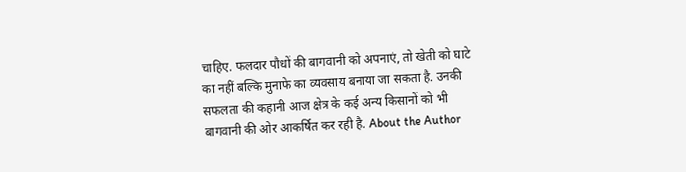चाहिए. फलदार पौधों की बागवानी को अपनाएं, तो खेती को घाटे का नहीं बल्कि मुनाफे का व्यवसाय बनाया जा सकता है. उनकी सफलता की कहानी आज क्षेत्र के कई अन्य किसानों को भी बागवानी की ओर आकर्षित कर रही है. About the Author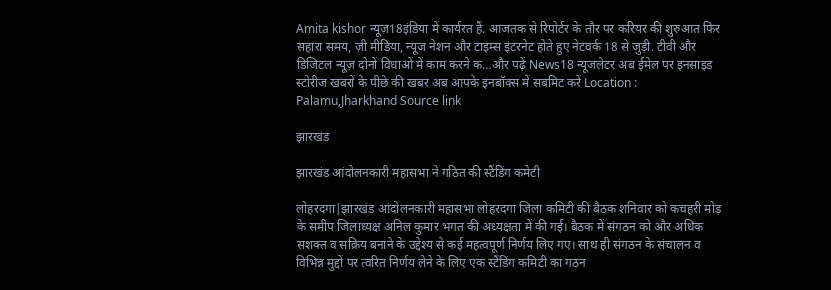Amita kishor न्यूज़18इंडिया में कार्यरत हैं. आजतक से रिपोर्टर के तौर पर करियर की शुरुआत फिर सहारा समय, ज़ी मीडिया, न्यूज नेशन और टाइम्स इंटरनेट होते हुए नेटवर्क 18 से जुड़ी. टीवी और डिजिटल न्यूज़ दोनों विधाओं में काम करने क…और पढ़ें News18 न्यूजलेटर अब ईमेल पर इनसाइड स्‍टोर‍ीज खबरों के पीछे की खबर अब आपके इनबॉक्‍स में सबमिट करें Location : Palamu,Jharkhand Source link

झारखंड

झारखंड आंदोलनकारी महासभा ने गठित की स्टैंडिंग कमेटी

लोहरदगा|झारखंड आंदोलनकारी महासभा लोहरदगा जिला कमिटी की बैठक शनिवार को कचहरी मोड़ के समीप जिलाध्यक्ष अनिल कुमार भगत की अध्यक्षता में की गई। बैठक में संगठन को और अधिक सशक्त व सक्रिय बनाने के उद्देश्य से कई महत्वपूर्ण निर्णय लिए गए। साथ ही संगठन के संचालन व विभिन्न मुद्दों पर त्वरित निर्णय लेने के लिए एक स्टैंडिंग कमिटी का गठन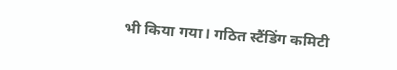भी किया गया। गठित स्टैंडिंग कमिटी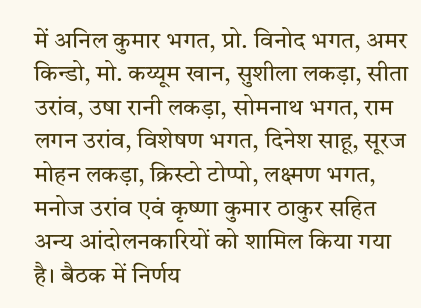में अनिल कुमार भगत, प्रो. विनोद भगत, अमर किन्डो, मो. कय्यूम खान, सुशीला लकड़ा, सीता उरांव, उषा रानी लकड़ा, सोमनाथ भगत, राम लगन उरांव, विशेषण भगत, दिनेश साहू, सूरज मोहन लकड़ा, क्रिस्टो टोप्पो, लक्ष्मण भगत, मनोज उरांव एवं कृष्णा कुमार ठाकुर सहित अन्य आंदोलनकारियों को शामिल किया गया है। बैठक में निर्णय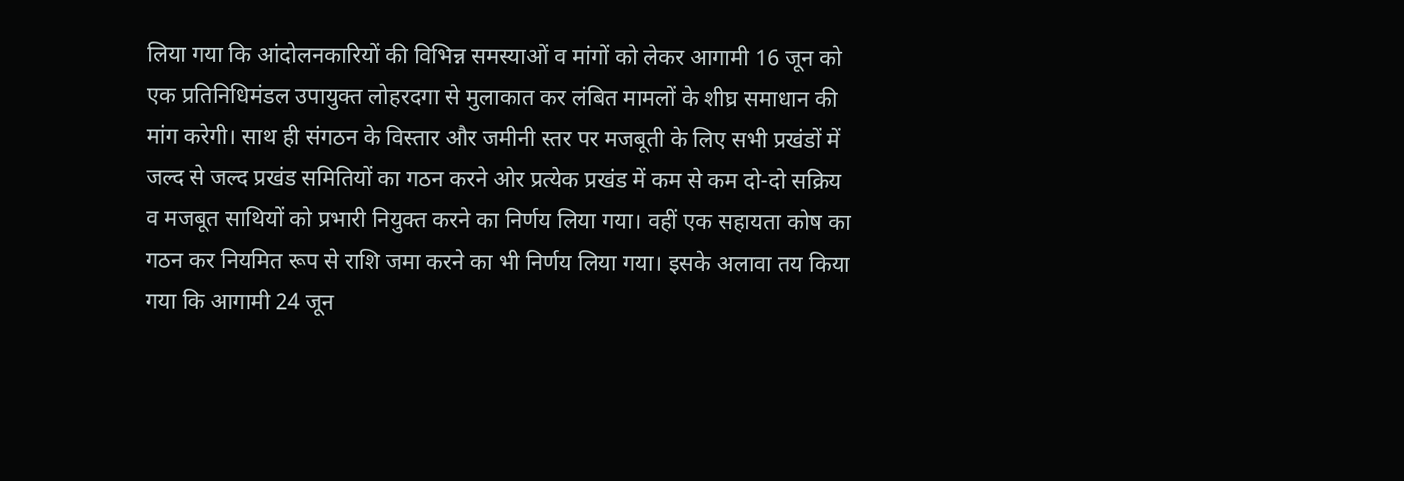लिया गया कि आंदोलनकारियों की विभिन्न समस्याओं व मांगों को लेकर आगामी 16 जून को एक प्रतिनिधिमंडल उपायुक्त लोहरदगा से मुलाकात कर लंबित मामलों के शीघ्र समाधान की मांग करेगी। साथ ही संगठन के विस्तार और जमीनी स्तर पर मजबूती के लिए सभी प्रखंडों में जल्द से जल्द प्रखंड समितियों का गठन करने ओर प्रत्येक प्रखंड में कम से कम दो-दो सक्रिय व मजबूत साथियों को प्रभारी नियुक्त करने का निर्णय लिया गया। वहीं एक सहायता कोष का गठन कर नियमित रूप से राशि जमा करने का भी निर्णय लिया गया। इसके अलावा तय किया गया कि आगामी 24 जून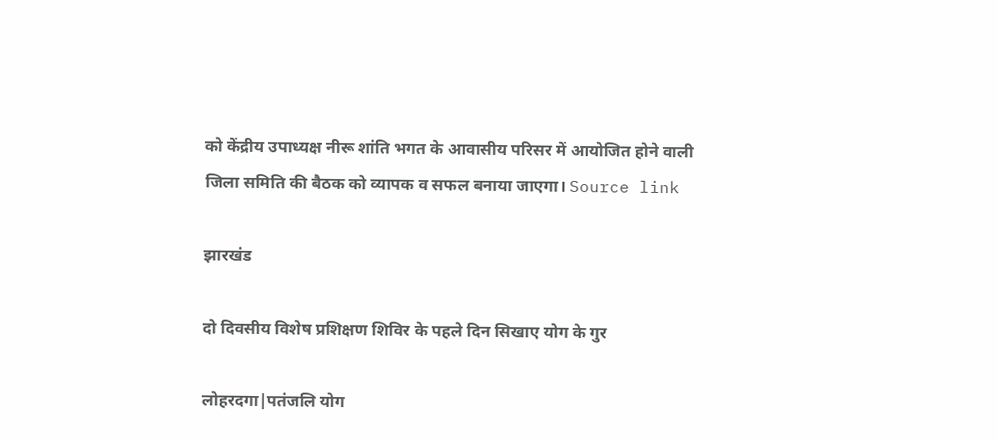को केंद्रीय उपाध्यक्ष नीरू शांति भगत के आवासीय परिसर में आयोजित होने वाली जिला समिति की बैठक को व्यापक व सफल बनाया जाएगा। Source link

झारखंड

दो दिवसीय विशेष प्रशिक्षण शिविर के पहले दिन सिखाए योग के गुर

लोहरदगा|पतंजलि योग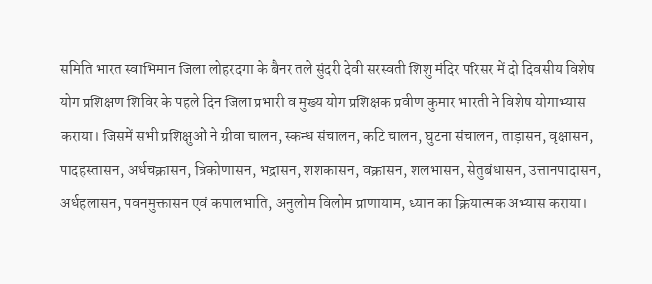समिति भारत स्वाभिमान जिला लोहरदगा के बैनर तले सुंदरी देवी सरस्वती शिशु मंदिर परिसर में दो दिवसीय विशेष योग प्रशिक्षण शिविर के पहले दिन जिला प्रभारी व मुख्य योग प्रशिक्षक प्रवीण कुमार भारती ने विशेष योगाभ्यास कराया। जिसमें सभी प्रशिक्षुओं ने ग्रीवा चालन, स्कन्ध संचालन, कटि चालन, घुटना संचालन, ताड़ासन, वृक्षासन, पादहस्तासन, अर्धचक्रासन, त्रिकोणासन, भद्रासन, शशकासन, वक्रासन, शलभासन, सेतुबंधासन, उत्तानपादासन, अर्धहलासन, पवनमुक्तासन एवं कपालभाति, अनुलोम विलोम प्राणायाम, ध्यान का क्रियात्मक अभ्यास कराया।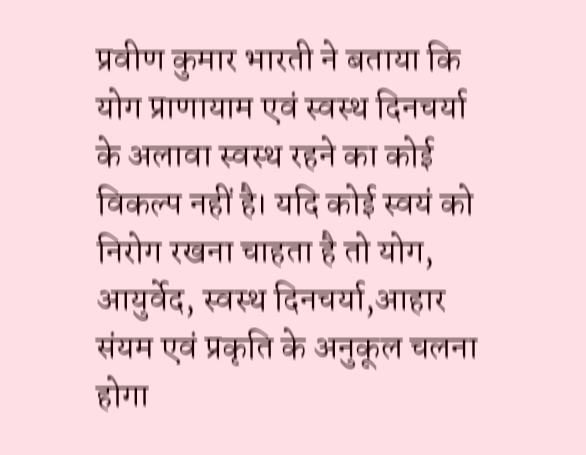प्रवीण कुमार भारती ने बताया कि योग प्राणायाम एवं स्वस्थ दिनचर्या के अलावा स्वस्थ रहने का कोई विकल्प नहीं है। यदि कोई स्वयं को निरोग रखना चाहता है तो योग, आयुर्वेद, स्वस्थ दिनचर्या,आहार संयम एवं प्रकृति के अनुकूल चलना होगा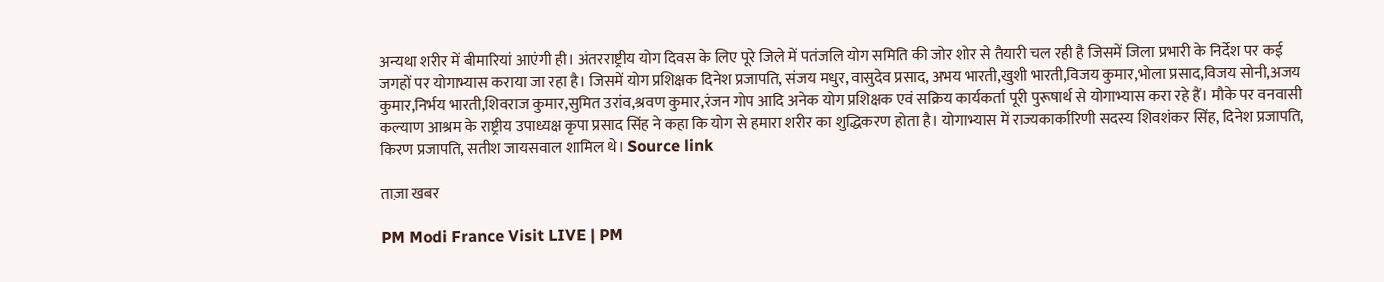अन्यथा शरीर में बीमारियां आएंगी ही। अंतरराष्ट्रीय योग दिवस के लिए पूरे जिले में पतंजलि योग समिति की जोर शोर से तैयारी चल रही है जिसमें जिला प्रभारी के निर्देश पर कई जगहों पर योगाभ्यास कराया जा रहा है। जिसमें योग प्रशिक्षक दिनेश प्रजापति, संजय मधुर, वासुदेव प्रसाद, अभय भारती,खुशी भारती,विजय कुमार,भोला प्रसाद,विजय सोनी,अजय कुमार,निर्भय भारती,शिवराज कुमार,सुमित उरांव,श्रवण कुमार,रंजन गोप आदि अनेक योग प्रशिक्षक एवं सक्रिय कार्यकर्ता पूरी पुरूषार्थ से योगाभ्यास करा रहे हैं। मौके पर वनवासी कल्याण आश्रम के राष्ट्रीय उपाध्यक्ष कृपा प्रसाद सिंह ने कहा कि योग से हमारा शरीर का शुद्धिकरण होता है। योगाभ्यास में राज्यकार्कारिणी सदस्य शिवशंकर सिंह, दिनेश प्रजापति, किरण प्रजापति, सतीश जायसवाल शामिल थे। Source link

ताज़ा खबर

PM Modi France Visit LIVE | PM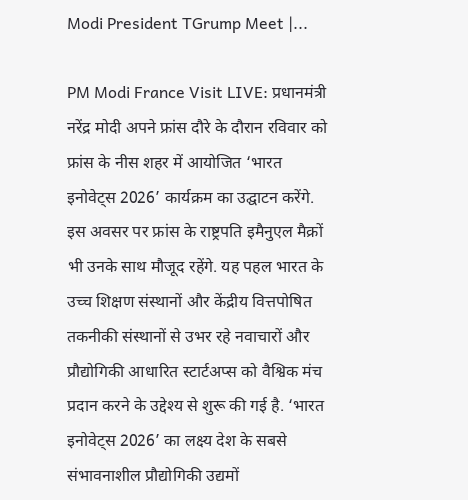Modi President TGrump Meet |...

PM Modi France Visit LIVE: प्रधानमंत्री नरेंद्र मोदी अपने फ्रांस दौरे के दौरान रविवार को फ्रांस के नीस शहर में आयोजित ‘भारत इनोवेट्स 2026’ कार्यक्रम का उद्घाटन करेंगे. इस अवसर पर फ्रांस के राष्ट्रपति इमैनुएल मैक्रों भी उनके साथ मौजूद रहेंगे. यह पहल भारत के उच्च शिक्षण संस्थानों और केंद्रीय वित्तपोषित तकनीकी संस्थानों से उभर रहे नवाचारों और प्रौद्योगिकी आधारित स्टार्टअप्स को वैश्विक मंच प्रदान करने के उद्देश्य से शुरू की गई है. ‘भारत इनोवेट्स 2026’ का लक्ष्य देश के सबसे संभावनाशील प्रौद्योगिकी उद्यमों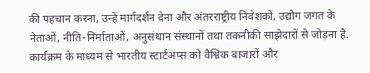की पहचान करना, उन्हें मार्गदर्शन देना और अंतरराष्ट्रीय निवेशकों, उद्योग जगत के नेताओं, नीति-निर्माताओं, अनुसंधान संस्थानों तथा तकनीकी साझेदारों से जोड़ना है. कार्यक्रम के माध्यम से भारतीय स्टार्टअप्स को वैश्विक बाजारों और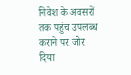निवेश के अवसरों तक पहुंच उपलब्ध कराने पर जोर दिया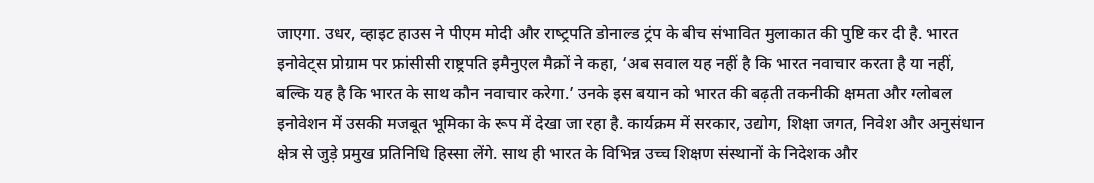जाएगा. उधर, व्‍हाइट हाउस ने पीएम मोदी और राष्‍ट्रपति डोनाल्‍ड ट्रंप के बीच संभावित मुलाकात की पुष्टि कर दी है. भारत इनोवेट्स प्रोग्राम पर फ्रांसीसी राष्ट्रपति इमैनुएल मैक्रों ने कहा, ‘अब सवाल यह नहीं है कि भारत नवाचार करता है या नहीं, बल्कि यह है कि भारत के साथ कौन नवाचार करेगा.’ उनके इस बयान को भारत की बढ़ती तकनीकी क्षमता और ग्‍लोबल इनोवेशन में उसकी मजबूत भूमिका के रूप में देखा जा रहा है. कार्यक्रम में सरकार, उद्योग, शिक्षा जगत, निवेश और अनुसंधान क्षेत्र से जुड़े प्रमुख प्रतिनिधि हिस्सा लेंगे. साथ ही भारत के विभिन्न उच्च शिक्षण संस्थानों के निदेशक और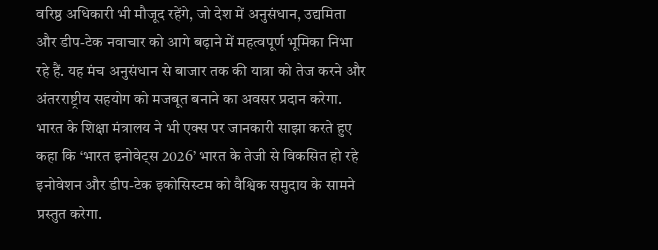वरिष्ठ अधिकारी भी मौजूद रहेंगे, जो देश में अनुसंधान, उद्यमिता और डीप-टेक नवाचार को आगे बढ़ाने में महत्वपूर्ण भूमिका निभा रहे हैं. यह मंच अनुसंधान से बाजार तक की यात्रा को तेज करने और अंतरराष्ट्रीय सहयोग को मजबूत बनाने का अवसर प्रदान करेगा. भारत के शिक्षा मंत्रालय ने भी एक्स पर जानकारी साझा करते हुए कहा कि ‘भारत इनोवेट्स 2026’ भारत के तेजी से विकसित हो रहे इनोवेशन और डीप-टेक इकोसिस्टम को वैश्विक समुदाय के सामने प्रस्तुत करेगा.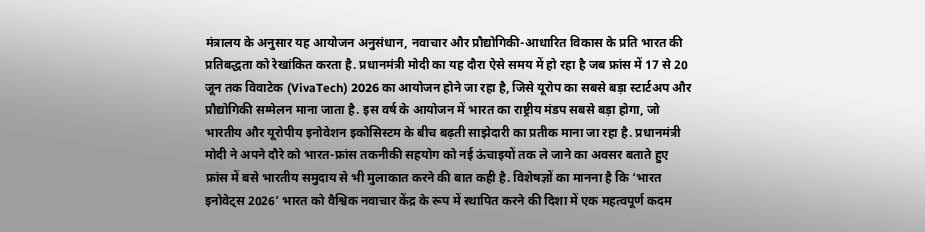मंत्रालय के अनुसार यह आयोजन अनुसंधान, नवाचार और प्रौद्योगिकी-आधारित विकास के प्रति भारत की प्रतिबद्धता को रेखांकित करता है. प्रधानमंत्री मोदी का यह दौरा ऐसे समय में हो रहा है जब फ्रांस में 17 से 20 जून तक विवाटेक (VivaTech) 2026 का आयोजन होने जा रहा है, जिसे यूरोप का सबसे बड़ा स्टार्टअप और प्रौद्योगिकी सम्मेलन माना जाता है. इस वर्ष के आयोजन में भारत का राष्ट्रीय मंडप सबसे बड़ा होगा, जो भारतीय और यूरोपीय इनोवेशन इकोसिस्‍टम के बीच बढ़ती साझेदारी का प्रतीक माना जा रहा है. प्रधानमंत्री मोदी ने अपने दौरे को भारत-फ्रांस तकनीकी सहयोग को नई ऊंचाइयों तक ले जाने का अवसर बताते हुए फ्रांस में बसे भारतीय समुदाय से भी मुलाकात करने की बात कही है. विशेषज्ञों का मानना है कि ‘भारत इनोवेट्स 2026’ भारत को वैश्विक नवाचार केंद्र के रूप में स्थापित करने की दिशा में एक महत्वपूर्ण कदम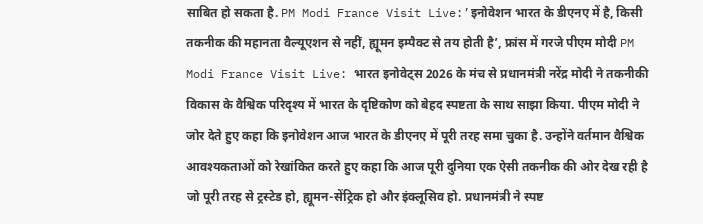साबित हो सकता है. PM Modi France Visit Live:’इनोवेशन भारत के डीएनए में है, किसी तकनीक की महानता वैल्यूएशन से नहीं, ह्यूमन इम्पैक्ट से तय होती है’, फ्रांस में गरजे पीएम मोदी PM Modi France Visit Live: भारत इनोवेट्स 2026 के मंच से प्रधानमंत्री नरेंद्र मोदी ने तकनीकी विकास के वैश्विक परिदृश्य में भारत के दृष्टिकोण को बेहद स्पष्टता के साथ साझा किया. पीएम मोदी ने जोर देते हुए कहा कि इनोवेशन आज भारत के डीएनए में पूरी तरह समा चुका है. उन्होंने वर्तमान वैश्विक आवश्यकताओं को रेखांकित करते हुए कहा कि आज पूरी दुनिया एक ऐसी तकनीक की ओर देख रही है जो पूरी तरह से ट्रस्टेड हो, ह्यूमन-सेंट्रिक हो और इंक्लूसिव हो. प्रधानमंत्री ने स्पष्ट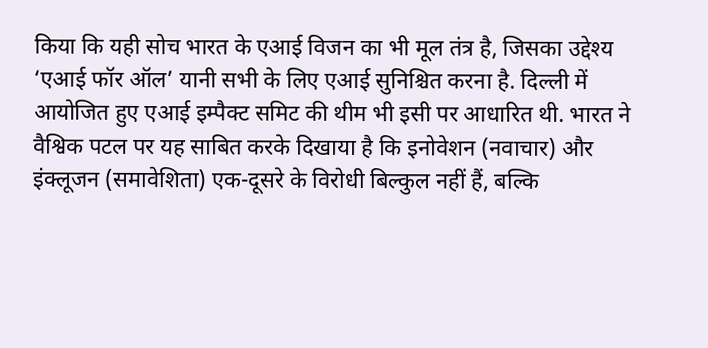किया कि यही सोच भारत के एआई विजन का भी मूल तंत्र है, जिसका उद्देश्य ‘एआई फॉर ऑल’ यानी सभी के लिए एआई सुनिश्चित करना है. दिल्ली में आयोजित हुए एआई इम्पैक्ट समिट की थीम भी इसी पर आधारित थी. भारत ने वैश्विक पटल पर यह साबित करके दिखाया है कि इनोवेशन (नवाचार) और इंक्लूजन (समावेशिता) एक-दूसरे के विरोधी बिल्कुल नहीं हैं, बल्कि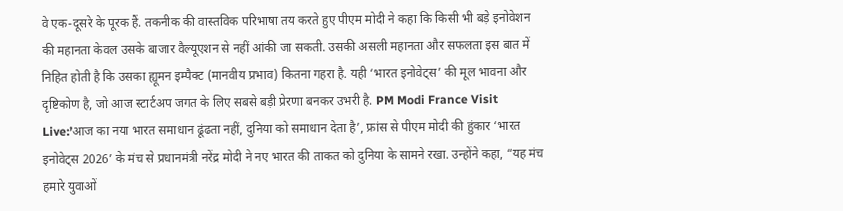वे एक-दूसरे के पूरक हैं. तकनीक की वास्तविक परिभाषा तय करते हुए पीएम मोदी ने कहा कि किसी भी बड़े इनोवेशन की महानता केवल उसके बाजार वैल्यूएशन से नहीं आंकी जा सकती. उसकी असली महानता और सफलता इस बात में निहित होती है कि उसका ह्यूमन इम्पैक्ट (मानवीय प्रभाव) कितना गहरा है. यही ‘भारत इनोवेट्स’ की मूल भावना और दृष्टिकोण है, जो आज स्टार्टअप जगत के लिए सबसे बड़ी प्रेरणा बनकर उभरी है. PM Modi France Visit Live:’आज का नया भारत समाधान ढूंढता नहीं, दुनिया को समाधान देता है’, फ्रांस से पीएम मोदी की हुंकार ‘भारत इनोवेट्स 2026’ के मंच से प्रधानमंत्री नरेंद्र मोदी ने नए भारत की ताकत को दुनिया के सामने रखा. उन्होंने कहा, “यह मंच हमारे युवाओं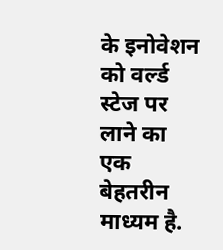के इनोवेशन को वर्ल्ड स्टेज पर लाने का एक बेहतरीन माध्यम है.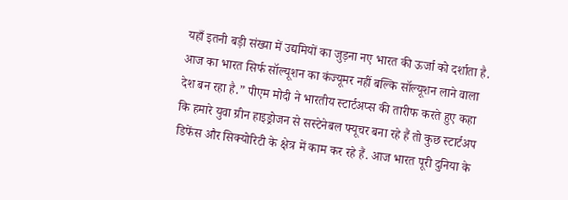यहाँ इतनी बड़ी संख्या में उद्यमियों का जुड़ना नए भारत की ऊर्जा को दर्शाता है. आज का भारत सिर्फ सॉल्‍यूशन का कंज्‍यूमर नहीं बल्कि सॉल्‍यूशन लाने वाला देश बन रहा है.” पीएम मोदी ने भारतीय स्टार्टअप्स की तारीफ करते हुए कहा कि हमारे युवा ग्रीन हाइड्रोजन से सस्टेनेबल फ्यूचर बना रहे हैं तो कुछ स्टार्टअप डिफेंस और सिक्योरिटी के क्षेत्र में काम कर रहे हैं. आज भारत पूरी दुनिया के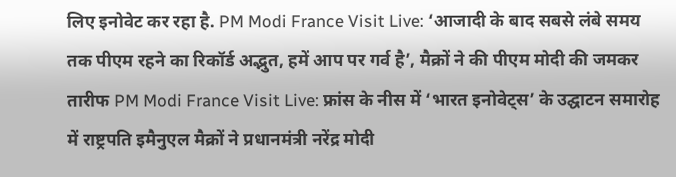लिए इनोवेट कर रहा है. PM Modi France Visit Live: ‘आजादी के बाद सबसे लंबे समय तक पीएम रहने का रिकॉर्ड अद्भुत, हमें आप पर गर्व है’, मैक्रों ने की पीएम मोदी की जमकर तारीफ PM Modi France Visit Live: फ्रांस के नीस में ‘भारत इनोवेट्स’ के उद्घाटन समारोह में राष्ट्रपति इमैनुएल मैक्रों ने प्रधानमंत्री नरेंद्र मोदी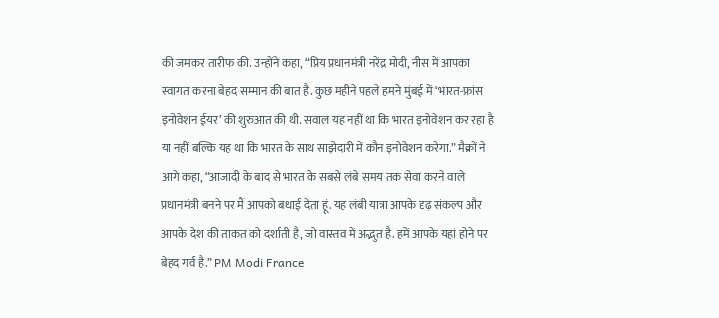की जमकर तारीफ की. उन्होंने कहा, “प्रिय प्रधानमंत्री नरेंद्र मोदी, नीस में आपका स्वागत करना बेहद सम्मान की बात है. कुछ महीने पहले हमने मुंबई में ‘भारत-फ्रांस इनोवेशन ईयर’ की शुरुआत की थी. सवाल यह नहीं था कि भारत इनोवेशन कर रहा है या नहीं बल्कि यह था कि भारत के साथ साझेदारी में कौन इनोवेशन करेगा.” मैक्रों ने आगे कहा, “आजादी के बाद से भारत के सबसे लंबे समय तक सेवा करने वाले प्रधानमंत्री बनने पर मैं आपको बधाई देता हूं. यह लंबी यात्रा आपके दृढ़ संकल्प और आपके देश की ताकत को दर्शाती है, जो वास्तव में अद्भुत है. हमें आपके यहां होने पर बेहद गर्व है.” PM Modi France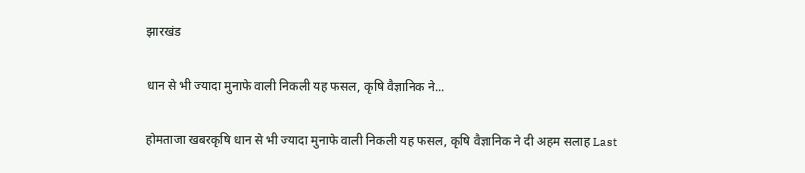झारखंड

धान से भी ज्यादा मुनाफे वाली निकली यह फसल, कृषि वैज्ञानिक ने...

होमताजा खबरकृषि धान से भी ज्यादा मुनाफे वाली निकली यह फसल, कृषि वैज्ञानिक ने दी अहम सलाह Last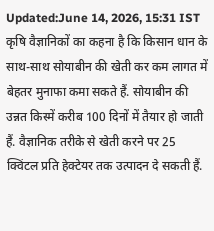Updated:June 14, 2026, 15:31 IST कृषि वैज्ञानिकों का कहना है कि किसान धान के साथ-साथ सोयाबीन की खेती कर कम लागत में बेहतर मुनाफा कमा सकते हैं. सोयाबीन की उन्नत किस्में करीब 100 दिनों में तैयार हो जाती हैं. वैज्ञानिक तरीके से खेती करने पर 25 क्विंटल प्रति हेक्टेयर तक उत्पादन दे सकती हैं.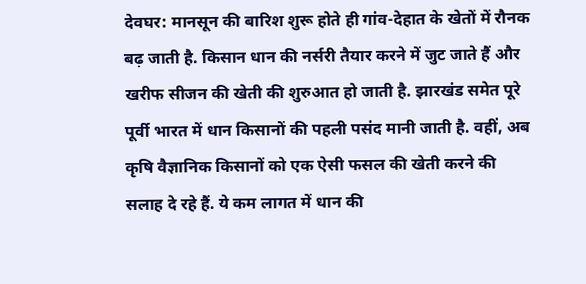देवघर: मानसून की बारिश शुरू होते ही गांव-देहात के खेतों में रौनक बढ़ जाती है. किसान धान की नर्सरी तैयार करने में जुट जाते हैं और खरीफ सीजन की खेती की शुरुआत हो जाती है. झारखंड समेत पूरे पूर्वी भारत में धान किसानों की पहली पसंद मानी जाती है. वहीं, अब कृषि वैज्ञानिक किसानों को एक ऐसी फसल की खेती करने की सलाह दे रहे हैं. ये कम लागत में धान की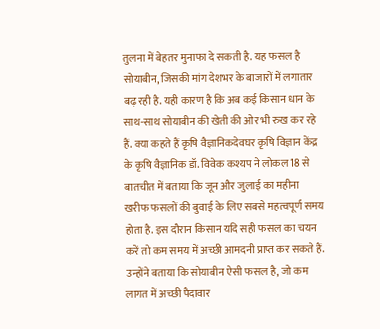तुलना में बेहतर मुनाफा दे सकती है. यह फसल है सोयाबीन, जिसकी मांग देशभर के बाजारों में लगातार बढ़ रही है. यही कारण है कि अब कई किसान धान के साथ-साथ सोयाबीन की खेती की ओर भी रुख कर रहे हैं. क्या कहते हैं कृषि वैज्ञानिकदेवघर कृषि विज्ञान केंद्र के कृषि वैज्ञानिक डॉ. विवेक कश्यप ने लोकल 18 से बातचीत में बताया कि जून और जुलाई का महीना खरीफ फसलों की बुवाई के लिए सबसे महत्वपूर्ण समय होता है. इस दौरान किसान यदि सही फसल का चयन करें तो कम समय में अच्छी आमदनी प्राप्त कर सकते हैं. उन्होंने बताया कि सोयाबीन ऐसी फसल है, जो कम लागत में अच्छी पैदावार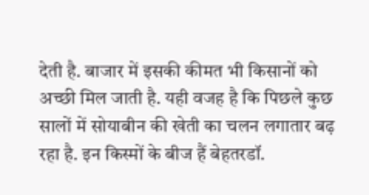देती है. बाजार में इसकी कीमत भी किसानों को अच्छी मिल जाती है. यही वजह है कि पिछले कुछ सालों में सोयाबीन की खेती का चलन लगातार बढ़ रहा है. इन किस्मों के बीज हैं बेहतरडॉ.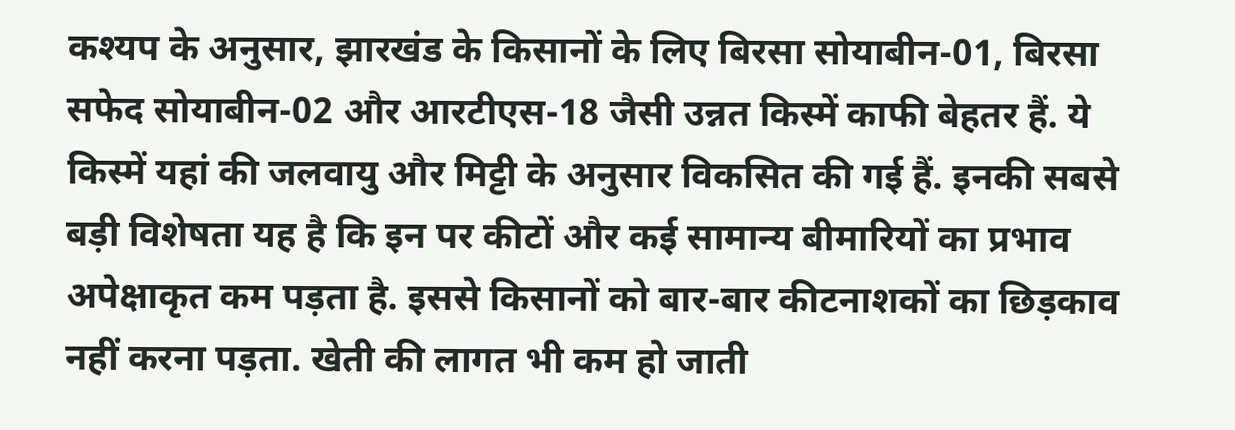कश्यप के अनुसार, झारखंड के किसानों के लिए बिरसा सोयाबीन-01, बिरसा सफेद सोयाबीन-02 और आरटीएस-18 जैसी उन्नत किस्में काफी बेहतर हैं. ये किस्में यहां की जलवायु और मिट्टी के अनुसार विकसित की गई हैं. इनकी सबसे बड़ी विशेषता यह है कि इन पर कीटों और कई सामान्य बीमारियों का प्रभाव अपेक्षाकृत कम पड़ता है. इससे किसानों को बार-बार कीटनाशकों का छिड़काव नहीं करना पड़ता. खेती की लागत भी कम हो जाती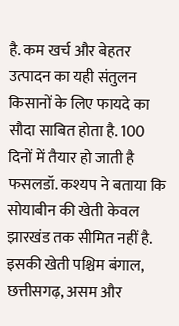है. कम खर्च और बेहतर उत्पादन का यही संतुलन किसानों के लिए फायदे का सौदा साबित होता है. 100 दिनों में तैयार हो जाती है फसलडॉ. कश्यप ने बताया कि सोयाबीन की खेती केवल झारखंड तक सीमित नहीं है. इसकी खेती पश्चिम बंगाल, छत्तीसगढ़, असम और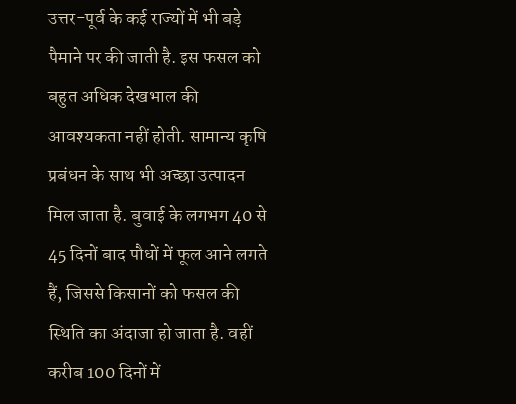उत्तर-पूर्व के कई राज्यों में भी बड़े पैमाने पर की जाती है. इस फसल को बहुत अधिक देखभाल की आवश्यकता नहीं होती. सामान्य कृषि प्रबंधन के साथ भी अच्छा उत्पादन मिल जाता है. बुवाई के लगभग 40 से 45 दिनों बाद पौधों में फूल आने लगते हैं, जिससे किसानों को फसल की स्थिति का अंदाजा हो जाता है. वहीं करीब 100 दिनों में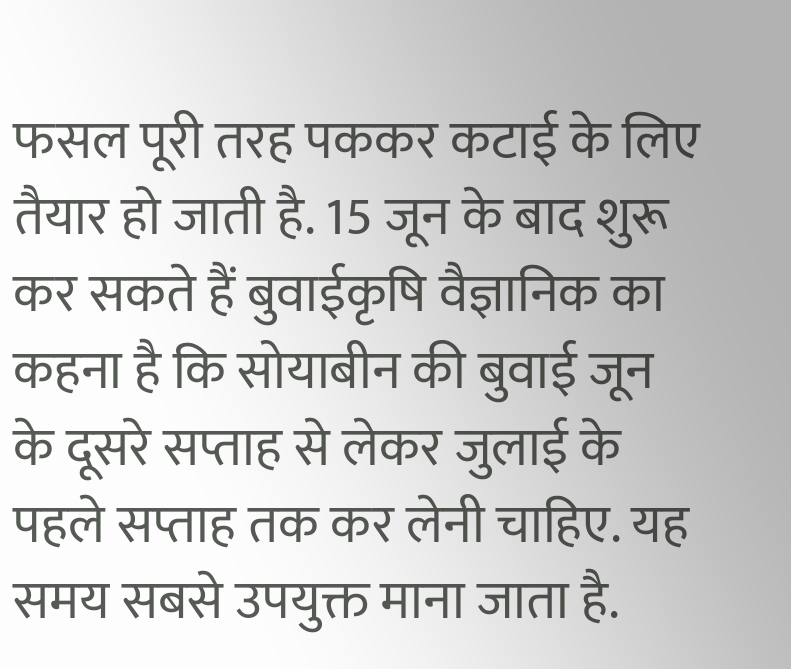फसल पूरी तरह पककर कटाई के लिए तैयार हो जाती है. 15 जून के बाद शुरू कर सकते हैं बुवाईकृषि वैज्ञानिक का कहना है कि सोयाबीन की बुवाई जून के दूसरे सप्ताह से लेकर जुलाई के पहले सप्ताह तक कर लेनी चाहिए. यह समय सबसे उपयुक्त माना जाता है.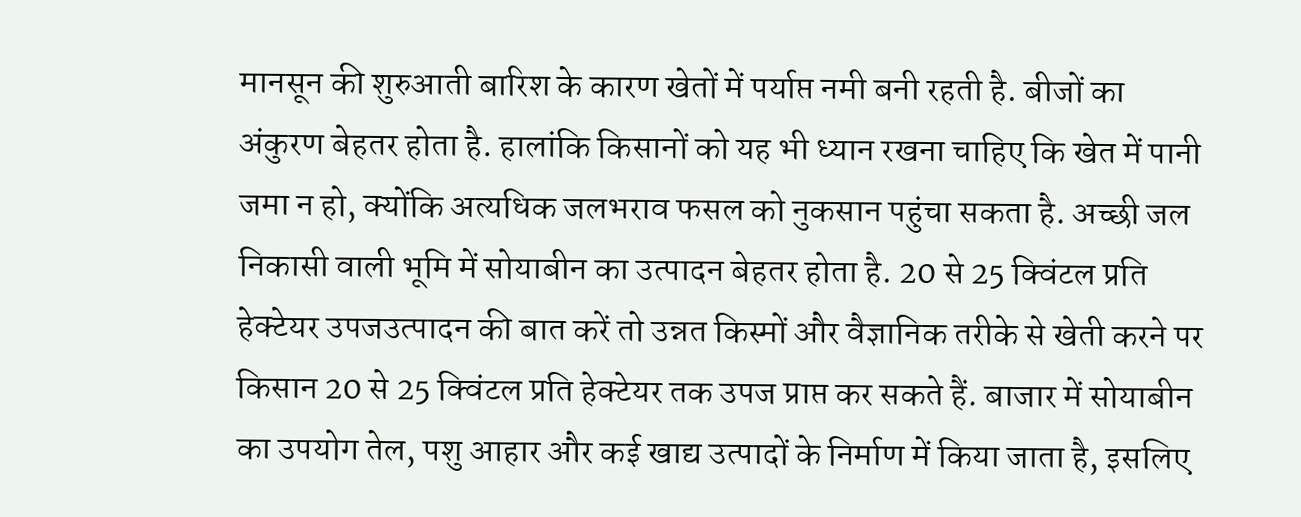मानसून की शुरुआती बारिश के कारण खेतों में पर्याप्त नमी बनी रहती है. बीजों का अंकुरण बेहतर होता है. हालांकि किसानों को यह भी ध्यान रखना चाहिए कि खेत में पानी जमा न हो, क्योंकि अत्यधिक जलभराव फसल को नुकसान पहुंचा सकता है. अच्छी जल निकासी वाली भूमि में सोयाबीन का उत्पादन बेहतर होता है. 20 से 25 क्विंटल प्रति हेक्टेयर उपजउत्पादन की बात करें तो उन्नत किस्मों और वैज्ञानिक तरीके से खेती करने पर किसान 20 से 25 क्विंटल प्रति हेक्टेयर तक उपज प्राप्त कर सकते हैं. बाजार में सोयाबीन का उपयोग तेल, पशु आहार और कई खाद्य उत्पादों के निर्माण में किया जाता है, इसलिए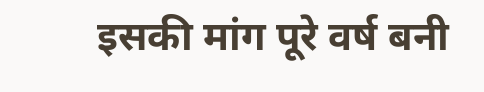इसकी मांग पूरे वर्ष बनी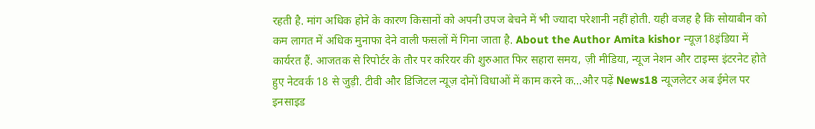रहती है. मांग अधिक होने के कारण किसानों को अपनी उपज बेचने में भी ज्यादा परेशानी नहीं होती. यही वजह है कि सोयाबीन को कम लागत में अधिक मुनाफा देने वाली फसलों में गिना जाता है. About the Author Amita kishor न्यूज़18इंडिया में कार्यरत हैं. आजतक से रिपोर्टर के तौर पर करियर की शुरुआत फिर सहारा समय, ज़ी मीडिया, न्यूज नेशन और टाइम्स इंटरनेट होते हुए नेटवर्क 18 से जुड़ी. टीवी और डिजिटल न्यूज़ दोनों विधाओं में काम करने क…और पढ़ें News18 न्यूजलेटर अब ईमेल पर इनसाइड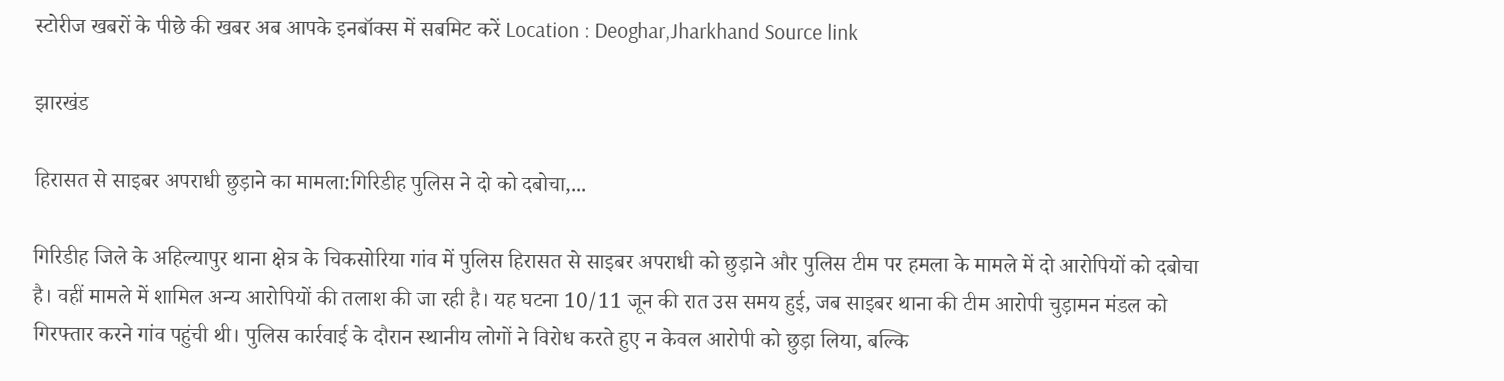स्‍टोर‍ीज खबरों के पीछे की खबर अब आपके इनबॉक्‍स में सबमिट करें Location : Deoghar,Jharkhand Source link

झारखंड

हिरासत से साइबर अपराधी छुड़ाने का मामला:गिरिडीह पुलिस ने दो को दबोचा,...

गिरिडीह जिले के अहिल्यापुर थाना क्षेत्र के चिकसोरिया गांव में पुलिस हिरासत से साइबर अपराधी को छुड़ाने और पुलिस टीम पर हमला के मामले में दो आरोपियों को दबोचा है। वहीं मामले में शामिल अन्य आरोपियों की तलाश की जा रही है। यह घटना 10/11 जून की रात उस समय हुई, जब साइबर थाना की टीम आरोपी चुड़ामन मंडल को गिरफ्तार करने गांव पहुंची थी। पुलिस कार्रवाई के दौरान स्थानीय लोगों ने विरोध करते हुए न केवल आरोपी को छुड़ा लिया, बल्कि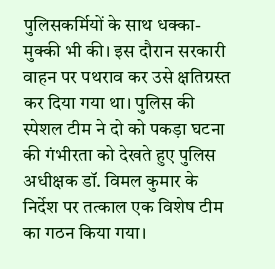पुलिसकर्मियों के साथ धक्का-मुक्की भी की। इस दौरान सरकारी वाहन पर पथराव कर उसे क्षतिग्रस्त कर दिया गया था। पुलिस की स्पेशल टीम ने दो को पकड़ा घटना की गंभीरता को देखते हुए पुलिस अधीक्षक डॉ. विमल कुमार के निर्देश पर तत्काल एक विशेष टीम का गठन किया गया।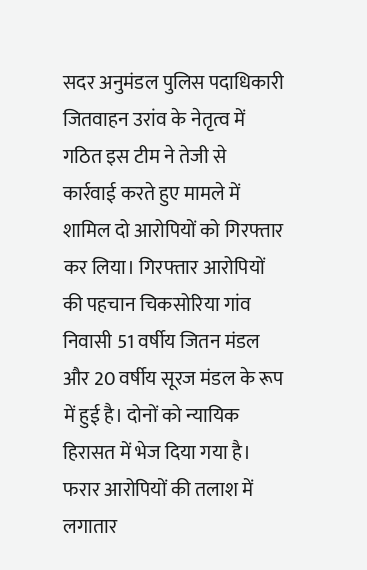सदर अनुमंडल पुलिस पदाधिकारी जितवाहन उरांव के नेतृत्व में गठित इस टीम ने तेजी से कार्रवाई करते हुए मामले में शामिल दो आरोपियों को गिरफ्तार कर लिया। गिरफ्तार आरोपियों की पहचान चिकसोरिया गांव निवासी 51 वर्षीय जितन मंडल और 20 वर्षीय सूरज मंडल के रूप में हुई है। दोनों को न्यायिक हिरासत में भेज दिया गया है। फरार आरोपियों की तलाश में लगातार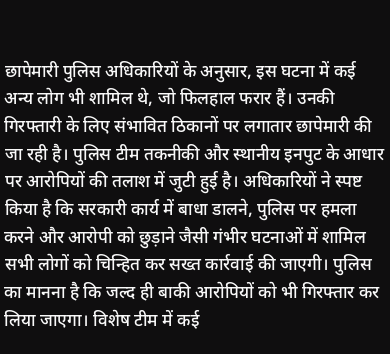छापेमारी पुलिस अधिकारियों के अनुसार, इस घटना में कई अन्य लोग भी शामिल थे, जो फिलहाल फरार हैं। उनकी गिरफ्तारी के लिए संभावित ठिकानों पर लगातार छापेमारी की जा रही है। पुलिस टीम तकनीकी और स्थानीय इनपुट के आधार पर आरोपियों की तलाश में जुटी हुई है। अधिकारियों ने स्पष्ट किया है कि सरकारी कार्य में बाधा डालने, पुलिस पर हमला करने और आरोपी को छुड़ाने जैसी गंभीर घटनाओं में शामिल सभी लोगों को चिन्हित कर सख्त कार्रवाई की जाएगी। पुलिस का मानना है कि जल्द ही बाकी आरोपियों को भी गिरफ्तार कर लिया जाएगा। विशेष टीम में कई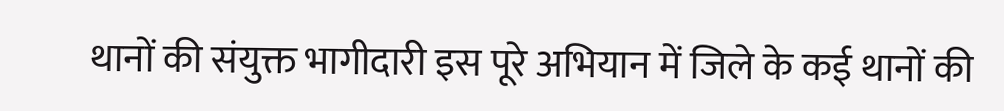थानों की संयुक्त भागीदारी इस पूरे अभियान में जिले के कई थानों की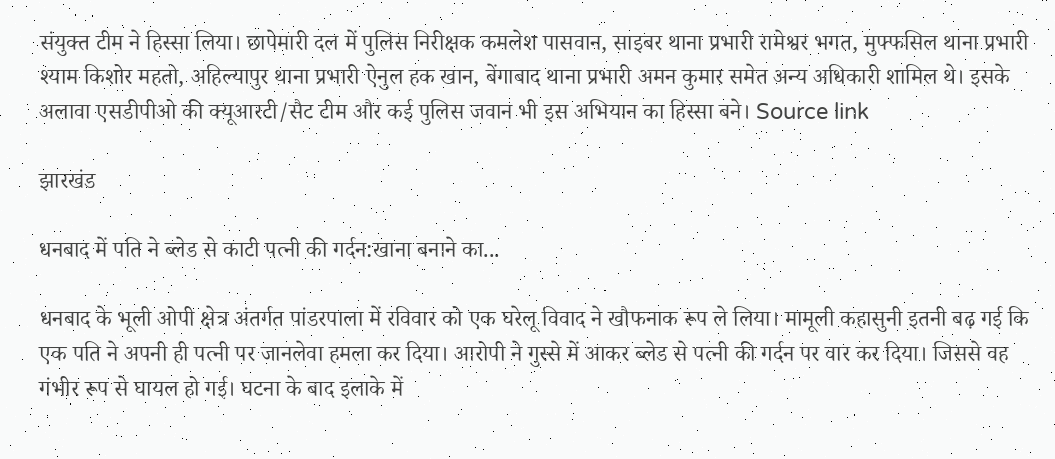संयुक्त टीम ने हिस्सा लिया। छापेमारी दल में पुलिस निरीक्षक कमलेश पासवान, साइबर थाना प्रभारी रामेश्वर भगत, मुफ्फसिल थाना प्रभारी श्याम किशोर महतो, अहिल्यापुर थाना प्रभारी ऐनुल हक खान, बेंगाबाद थाना प्रभारी अमन कुमार समेत अन्य अधिकारी शामिल थे। इसके अलावा एसडीपीओ की क्यूआरटी/सैट टीम और कई पुलिस जवान भी इस अभियान का हिस्सा बने। Source link

झारखंड

धनबाद में पति ने ब्लेड से काटी पत्नी की गर्दन:खाना बनाने का...

धनबाद के भूली ओपी क्षेत्र अंतर्गत पांडरपाला में रविवार को एक घरेलू विवाद ने खौफनाक रूप ले लिया। मामूली कहासुनी इतनी बढ़ गई कि एक पति ने अपनी ही पत्नी पर जानलेवा हमला कर दिया। आरोपी ने गुस्से में आकर ब्लेड से पत्नी की गर्दन पर वार कर दिया। जिससे वह गंभीर रूप से घायल हो गई। घटना के बाद इलाके में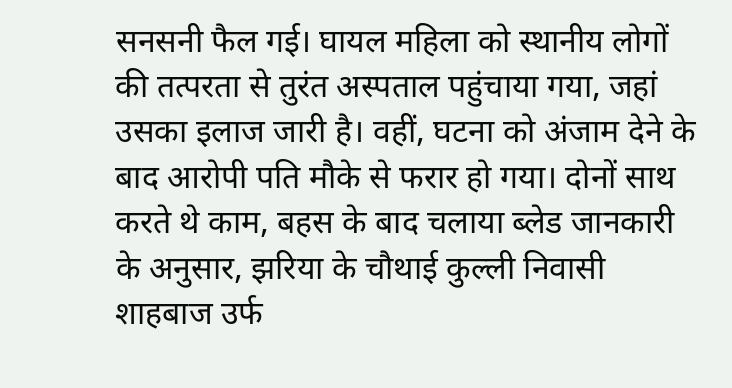सनसनी फैल गई। घायल महिला को स्थानीय लोगों की तत्परता से तुरंत अस्पताल पहुंचाया गया, जहां उसका इलाज जारी है। वहीं, घटना को अंजाम देने के बाद आरोपी पति मौके से फरार हो गया। दोनों साथ करते थे काम, बहस के बाद चलाया ब्लेड जानकारी के अनुसार, झरिया के चौथाई कुल्ली निवासी शाहबाज उर्फ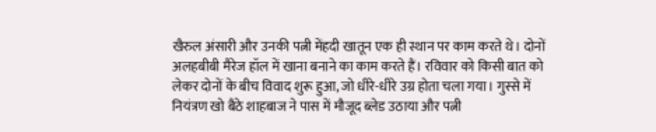खैरुल अंसारी और उनकी पत्नी मेंहदी खातून एक ही स्थान पर काम करते थे। दोनों अलहबीबी मैरेज हॉल में खाना बनाने का काम करते हैं। रविवार को किसी बात को लेकर दोनों के बीच विवाद शुरू हुआ, जो धीरे-धीरे उग्र होता चला गया। गुस्से में नियंत्रण खो बैठे शाहबाज ने पास में मौजूद ब्लेड उठाया और पत्नी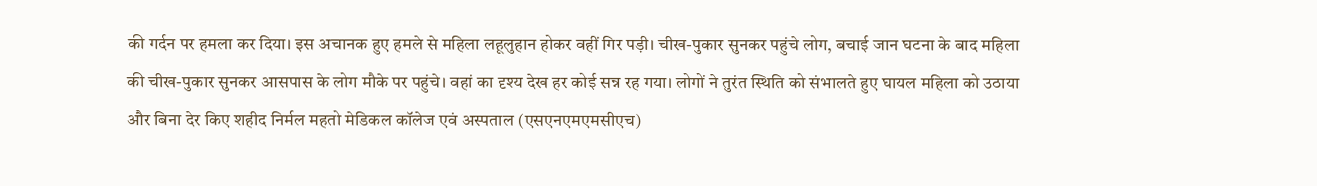की गर्दन पर हमला कर दिया। इस अचानक हुए हमले से महिला लहूलुहान होकर वहीं गिर पड़ी। चीख-पुकार सुनकर पहुंचे लोग, बचाई जान घटना के बाद महिला की चीख-पुकार सुनकर आसपास के लोग मौके पर पहुंचे। वहां का दृश्य देख हर कोई सन्न रह गया। लोगों ने तुरंत स्थिति को संभालते हुए घायल महिला को उठाया और बिना देर किए शहीद निर्मल महतो मेडिकल कॉलेज एवं अस्पताल (एसएनएमएमसीएच)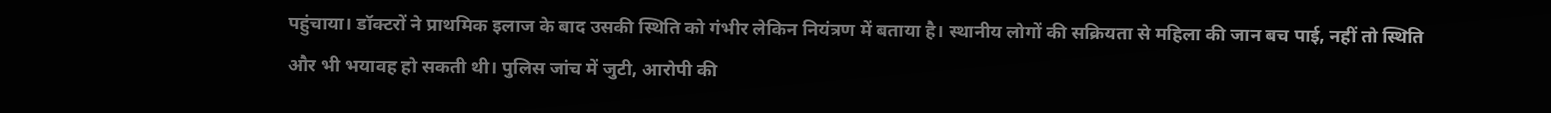पहुंचाया। डॉक्टरों ने प्राथमिक इलाज के बाद उसकी स्थिति को गंभीर लेकिन नियंत्रण में बताया है। स्थानीय लोगों की सक्रियता से महिला की जान बच पाई, नहीं तो स्थिति और भी भयावह हो सकती थी। पुलिस जांच में जुटी, आरोपी की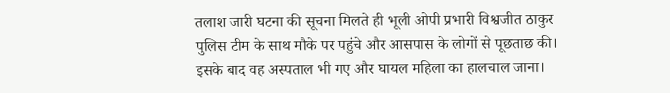तलाश जारी घटना की सूचना मिलते ही भूली ओपी प्रभारी विश्वजीत ठाकुर पुलिस टीम के साथ मौके पर पहुंचे और आसपास के लोगों से पूछताछ की। इसके बाद वह अस्पताल भी गए और घायल महिला का हालचाल जाना।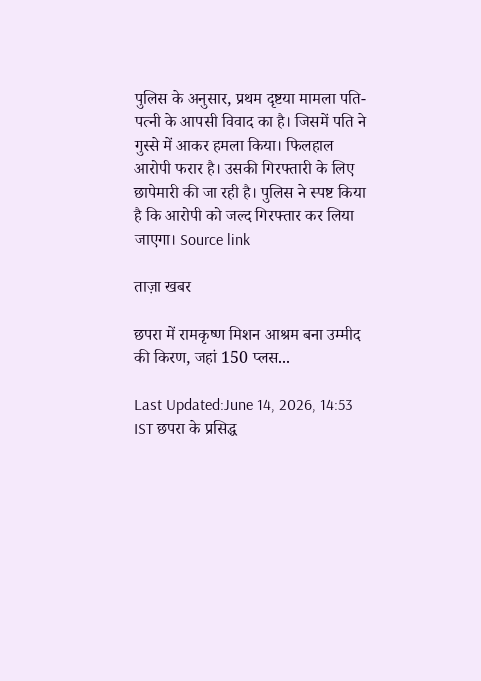पुलिस के अनुसार, प्रथम दृष्टया मामला पति-पत्नी के आपसी विवाद का है। जिसमें पति ने गुस्से में आकर हमला किया। फिलहाल आरोपी फरार है। उसकी गिरफ्तारी के लिए छापेमारी की जा रही है। पुलिस ने स्पष्ट किया है कि आरोपी को जल्द गिरफ्तार कर लिया जाएगा। Source link

ताज़ा खबर

छपरा में रामकृष्ण मिशन आश्रम बना उम्मीद की किरण, जहां 150 प्लस...

Last Updated:June 14, 2026, 14:53 IST छपरा के प्रसिद्ध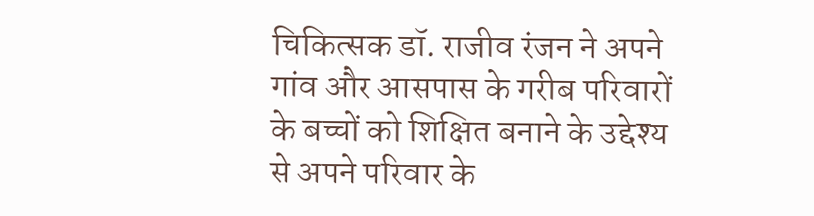चिकित्सक डॉ. राजीव रंजन ने अपने गांव और आसपास के गरीब परिवारों के बच्चों को शिक्षित बनाने के उद्देश्य से अपने परिवार के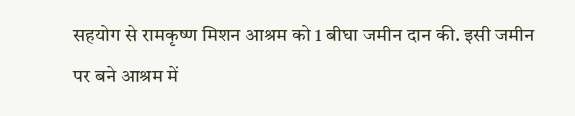सहयोग से रामकृष्ण मिशन आश्रम को 1 बीघा जमीन दान की. इसी जमीन पर बने आश्रम में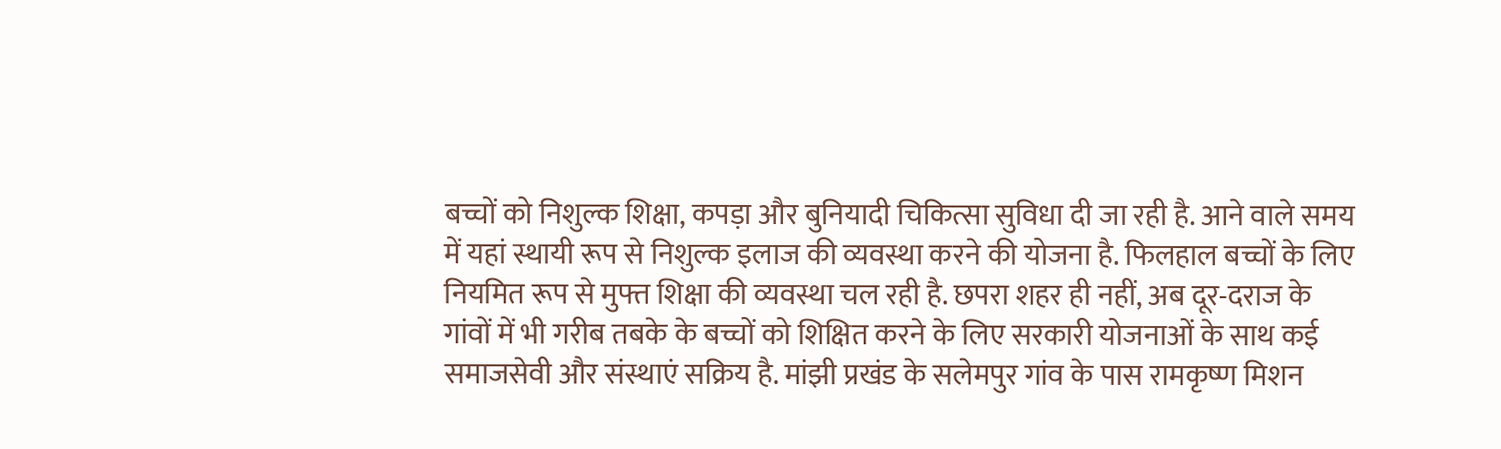बच्चों को निशुल्क शिक्षा, कपड़ा और बुनियादी चिकित्सा सुविधा दी जा रही है. आने वाले समय में यहां स्थायी रूप से निशुल्क इलाज की व्यवस्था करने की योजना है. फिलहाल बच्चों के लिए नियमित रूप से मुफ्त शिक्षा की व्यवस्था चल रही है. छपरा शहर ही नहीं, अब दूर-दराज के गांवों में भी गरीब तबके के बच्चों को शिक्षित करने के लिए सरकारी योजनाओं के साथ कई समाजसेवी और संस्थाएं सक्रिय है. मांझी प्रखंड के सलेमपुर गांव के पास रामकृष्ण मिशन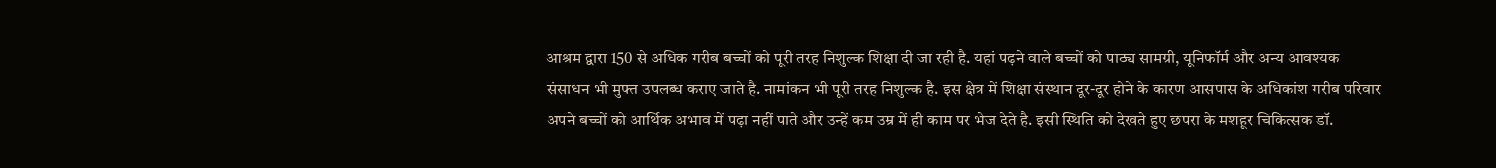आश्रम द्वारा 150 से अधिक गरीब बच्चों को पूरी तरह निशुल्क शिक्षा दी जा रही है. यहां पढ़ने वाले बच्चों को पाठ्य सामग्री, यूनिफॉर्म और अन्य आवश्यक संसाधन भी मुफ्त उपलब्ध कराए जाते है. नामांकन भी पूरी तरह निशुल्क है. इस क्षेत्र में शिक्षा संस्थान दूर-दूर होने के कारण आसपास के अधिकांश गरीब परिवार अपने बच्चों को आर्थिक अभाव में पढ़ा नहीं पाते और उन्हें कम उम्र में ही काम पर भेज देते है. इसी स्थिति को देखते हुए छपरा के मशहूर चिकित्सक डॉ.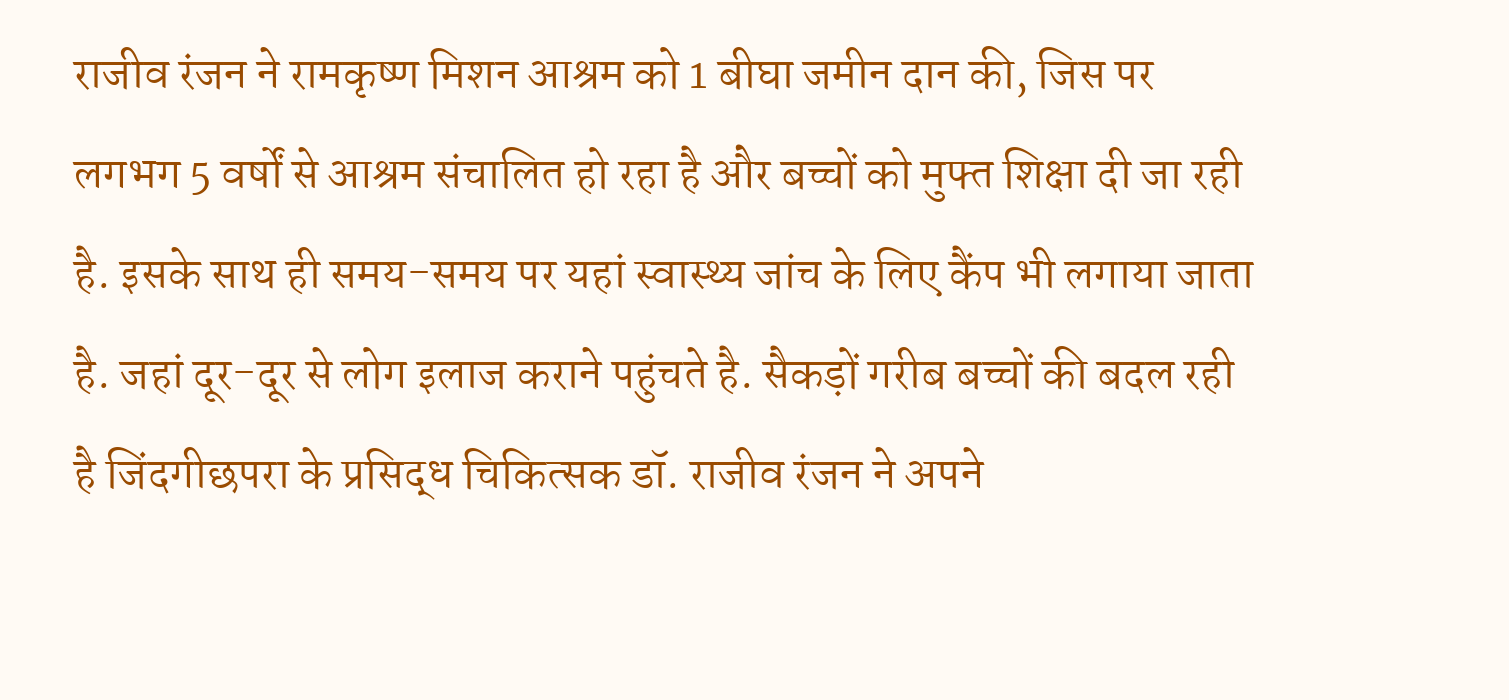राजीव रंजन ने रामकृष्ण मिशन आश्रम को 1 बीघा जमीन दान की, जिस पर लगभग 5 वर्षों से आश्रम संचालित हो रहा है और बच्चों को मुफ्त शिक्षा दी जा रही है. इसके साथ ही समय-समय पर यहां स्वास्थ्य जांच के लिए कैंप भी लगाया जाता है. जहां दूर-दूर से लोग इलाज कराने पहुंचते है. सैकड़ों गरीब बच्चों की बदल रही है जिंदगीछपरा के प्रसिद्ध चिकित्सक डॉ. राजीव रंजन ने अपने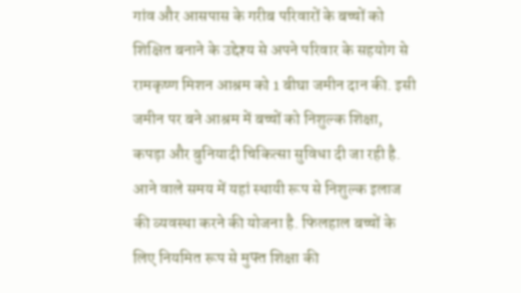गांव और आसपास के गरीब परिवारों के बच्चों को शिक्षित बनाने के उद्देश्य से अपने परिवार के सहयोग से रामकृष्ण मिशन आश्रम को 1 बीघा जमीन दान की. इसी जमीन पर बने आश्रम में बच्चों को निशुल्क शिक्षा, कपड़ा और बुनियादी चिकित्सा सुविधा दी जा रही है. आने वाले समय में यहां स्थायी रूप से निशुल्क इलाज की व्यवस्था करने की योजना है. फिलहाल बच्चों के लिए नियमित रूप से मुफ्त शिक्षा की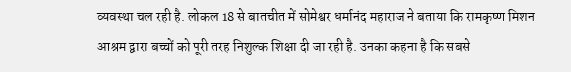व्यवस्था चल रही है. लोकल 18 से बातचीत में सोमेश्वर धर्मानंद महाराज ने बताया कि रामकृष्ण मिशन आश्रम द्वारा बच्चों को पूरी तरह निशुल्क शिक्षा दी जा रही है. उनका कहना है कि सबसे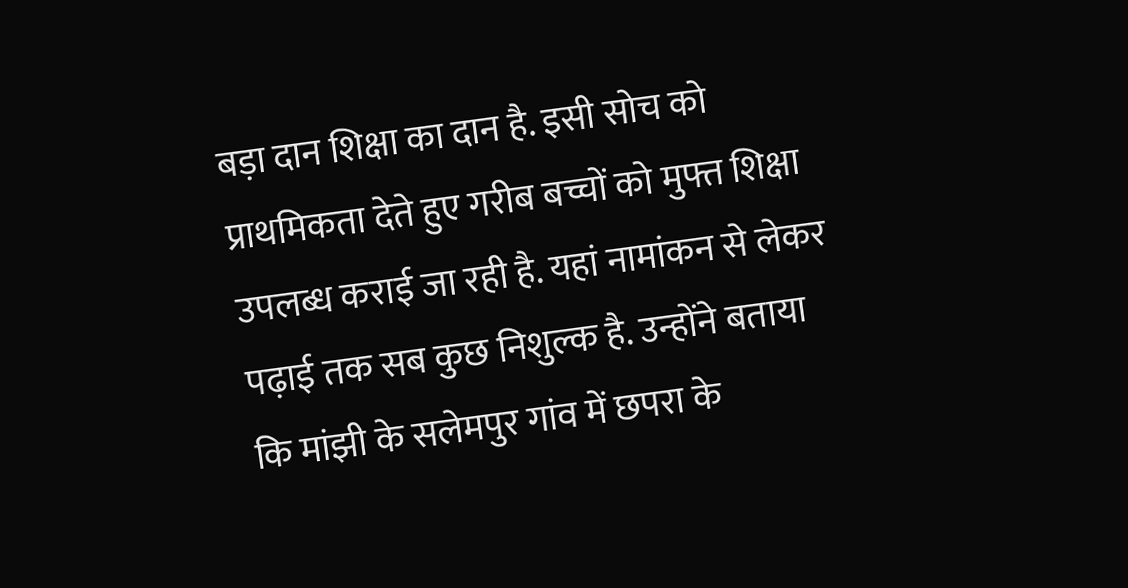बड़ा दान शिक्षा का दान है. इसी सोच को प्राथमिकता देते हुए गरीब बच्चों को मुफ्त शिक्षा उपलब्ध कराई जा रही है. यहां नामांकन से लेकर पढ़ाई तक सब कुछ निशुल्क है. उन्होंने बताया कि मांझी के सलेमपुर गांव में छपरा के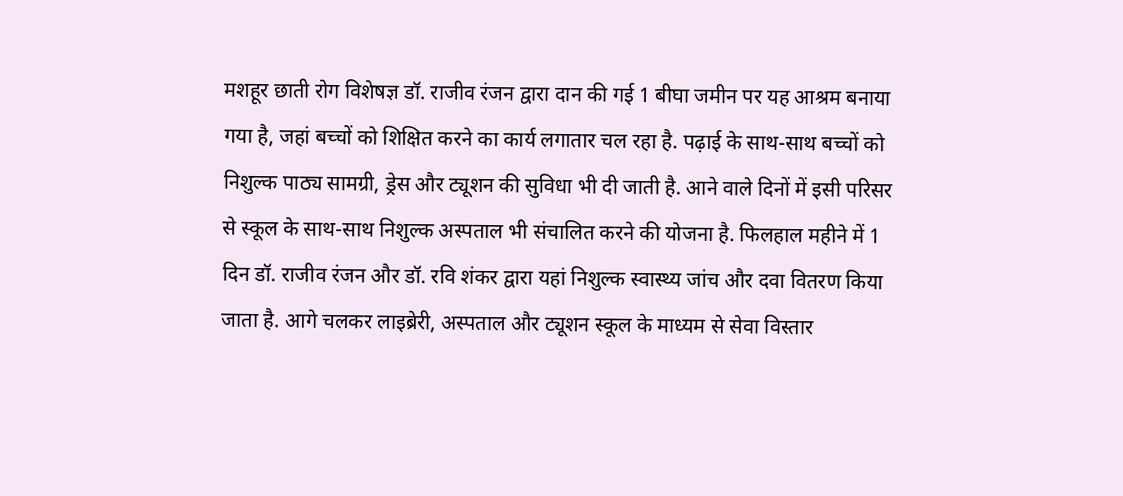मशहूर छाती रोग विशेषज्ञ डॉ. राजीव रंजन द्वारा दान की गई 1 बीघा जमीन पर यह आश्रम बनाया गया है, जहां बच्चों को शिक्षित करने का कार्य लगातार चल रहा है. पढ़ाई के साथ-साथ बच्चों को निशुल्क पाठ्य सामग्री, ड्रेस और ट्यूशन की सुविधा भी दी जाती है. आने वाले दिनों में इसी परिसर से स्कूल के साथ-साथ निशुल्क अस्पताल भी संचालित करने की योजना है. फिलहाल महीने में 1 दिन डॉ. राजीव रंजन और डॉ. रवि शंकर द्वारा यहां निशुल्क स्वास्थ्य जांच और दवा वितरण किया जाता है. आगे चलकर लाइब्रेरी, अस्पताल और ट्यूशन स्कूल के माध्यम से सेवा विस्तार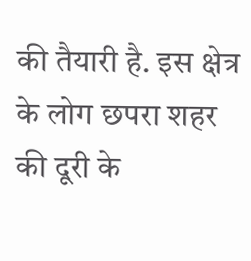की तैयारी है. इस क्षेत्र के लोग छपरा शहर की दूरी के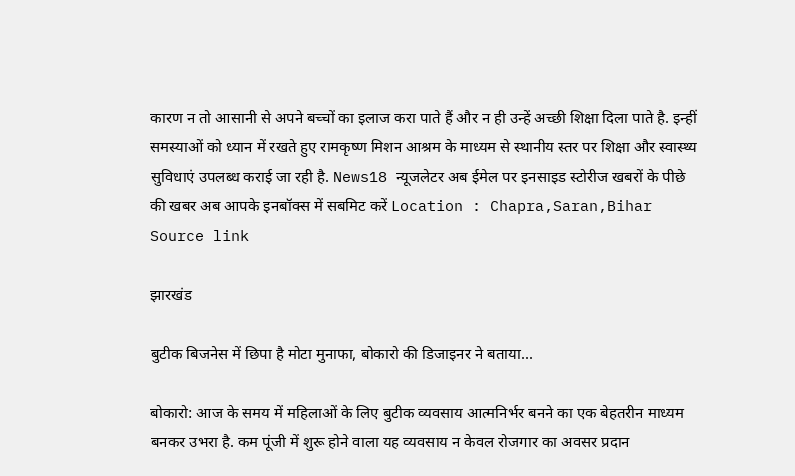कारण न तो आसानी से अपने बच्चों का इलाज करा पाते हैं और न ही उन्हें अच्छी शिक्षा दिला पाते है. इन्हीं समस्याओं को ध्यान में रखते हुए रामकृष्ण मिशन आश्रम के माध्यम से स्थानीय स्तर पर शिक्षा और स्वास्थ्य सुविधाएं उपलब्ध कराई जा रही है. News18 न्यूजलेटर अब ईमेल पर इनसाइड स्‍टोर‍ीज खबरों के पीछे की खबर अब आपके इनबॉक्‍स में सबमिट करें Location : Chapra,Saran,Bihar Source link

झारखंड

बुटीक बिजनेस में छिपा है मोटा मुनाफा, बोकारो की डिजाइनर ने बताया...

बोकारो: आज के समय में महिलाओं के लिए बुटीक व्यवसाय आत्मनिर्भर बनने का एक बेहतरीन माध्यम बनकर उभरा है. कम पूंजी में शुरू होने वाला यह व्यवसाय न केवल रोजगार का अवसर प्रदान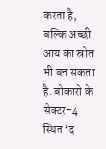करता है, बल्कि अच्छी आय का स्रोत भी बन सकता है. बोकारो के सेक्टर-4 स्थित ‘द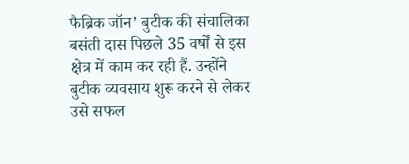फैब्रिक जॉन’ बुटीक की संचालिका बसंती दास पिछले 35 वर्षों से इस क्षेत्र में काम कर रही हैं. उन्होंने बुटीक व्यवसाय शुरू करने से लेकर उसे सफल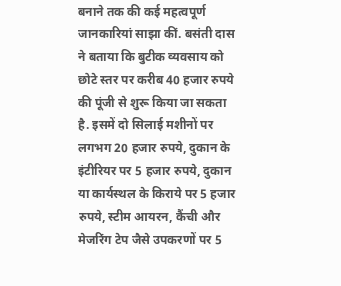बनाने तक की कई महत्वपूर्ण जानकारियां साझा कीं. बसंती दास ने बताया कि बुटीक व्यवसाय को छोटे स्तर पर करीब 40 हजार रुपये की पूंजी से शुरू किया जा सकता है. इसमें दो सिलाई मशीनों पर लगभग 20 हजार रुपये, दुकान के इंटीरियर पर 5 हजार रुपये, दुकान या कार्यस्थल के किराये पर 5 हजार रुपये, स्टीम आयरन, कैंची और मेजरिंग टेप जैसे उपकरणों पर 5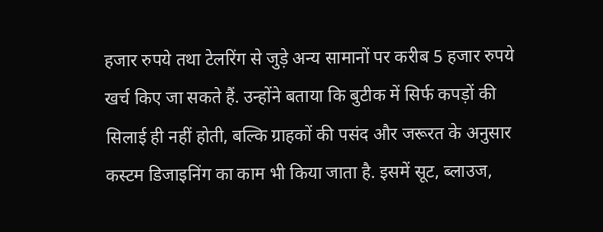हजार रुपये तथा टेलरिंग से जुड़े अन्य सामानों पर करीब 5 हजार रुपये खर्च किए जा सकते हैं. उन्होंने बताया कि बुटीक में सिर्फ कपड़ों की सिलाई ही नहीं होती, बल्कि ग्राहकों की पसंद और जरूरत के अनुसार कस्टम डिजाइनिंग का काम भी किया जाता है. इसमें सूट, ब्लाउज,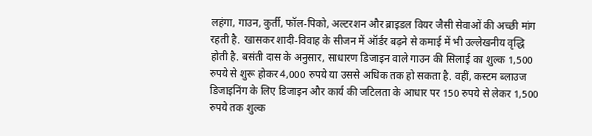लहंगा, गाउन, कुर्ती, फॉल-पिको, अल्टरशन और ब्राइडल वियर जैसी सेवाओं की अच्छी मांग रहती है. खासकर शादी-विवाह के सीजन में ऑर्डर बढ़ने से कमाई में भी उल्लेखनीय वृद्धि होती है. बसंती दास के अनुसार, साधारण डिजाइन वाले गाउन की सिलाई का शुल्क 1,500 रुपये से शुरू होकर 4,000 रुपये या उससे अधिक तक हो सकता है. वहीं, कस्टम ब्लाउज डिजाइनिंग के लिए डिजाइन और कार्य की जटिलता के आधार पर 150 रुपये से लेकर 1,500 रुपये तक शुल्क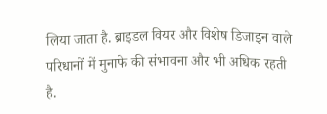लिया जाता है. ब्राइडल वियर और विशेष डिजाइन वाले परिधानों में मुनाफे की संभावना और भी अधिक रहती है.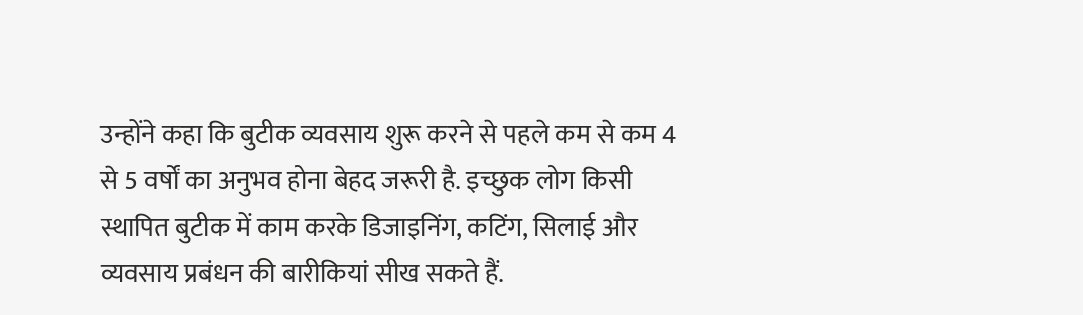उन्होंने कहा कि बुटीक व्यवसाय शुरू करने से पहले कम से कम 4 से 5 वर्षों का अनुभव होना बेहद जरूरी है. इच्छुक लोग किसी स्थापित बुटीक में काम करके डिजाइनिंग, कटिंग, सिलाई और व्यवसाय प्रबंधन की बारीकियां सीख सकते हैं.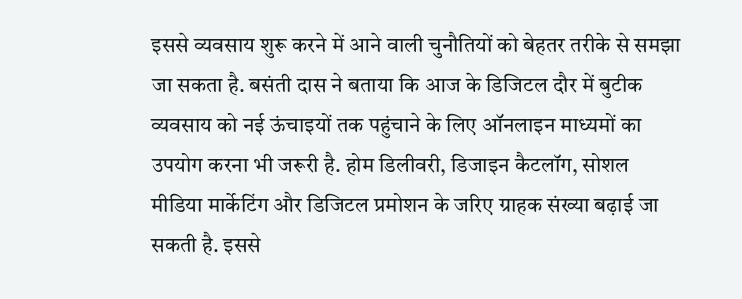इससे व्यवसाय शुरू करने में आने वाली चुनौतियों को बेहतर तरीके से समझा जा सकता है. बसंती दास ने बताया कि आज के डिजिटल दौर में बुटीक व्यवसाय को नई ऊंचाइयों तक पहुंचाने के लिए ऑनलाइन माध्यमों का उपयोग करना भी जरूरी है. होम डिलीवरी, डिजाइन कैटलॉग, सोशल मीडिया मार्केटिंग और डिजिटल प्रमोशन के जरिए ग्राहक संख्या बढ़ाई जा सकती है. इससे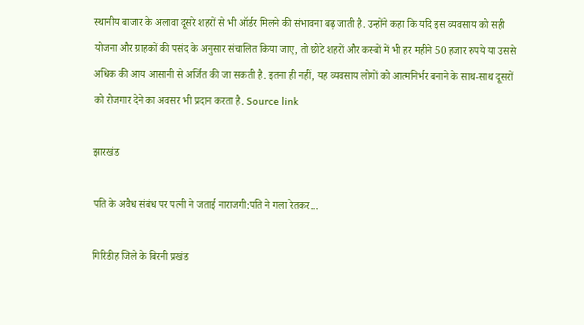स्थानीय बाजार के अलावा दूसरे शहरों से भी ऑर्डर मिलने की संभावना बढ़ जाती है. उन्होंने कहा कि यदि इस व्यवसाय को सही योजना और ग्राहकों की पसंद के अनुसार संचालित किया जाए, तो छोटे शहरों और कस्बों में भी हर महीने 50 हजार रुपये या उससे अधिक की आय आसानी से अर्जित की जा सकती है. इतना ही नहीं, यह व्यवसाय लोगों को आत्मनिर्भर बनाने के साथ-साथ दूसरों को रोजगार देने का अवसर भी प्रदान करता है. Source link

झारखंड

पति के अवैध संबंध पर पत्नी ने जताई नाराजगी:पति ने गला रेतकर...

गिरिडीह जिले के बिरनी प्रखंड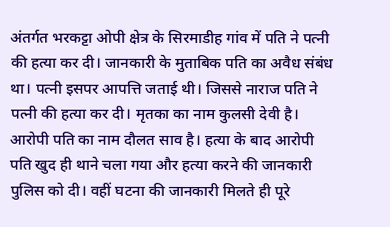अंतर्गत भरकट्टा ओपी क्षेत्र के सिरमाडीह गांव में पति ने पत्नी की हत्या कर दी। जानकारी के मुताबिक पति का अवैध संबंध था। पत्नी इसपर आपत्ति जताई थी। जिससे नाराज पति ने पत्नी की हत्या कर दी। मृतका का नाम कुलसी देवी है। आरोपी पति का नाम दौलत साव है। हत्या के बाद आरोपी पति खुद ही थाने चला गया और हत्या करने की जानकारी पुलिस को दी। वहीं घटना की जानकारी मिलते ही पूरे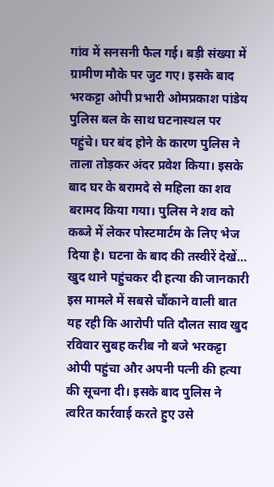गांव में सनसनी फैल गई। बड़ी संख्या में ग्रामीण मौके पर जुट गए। इसके बाद भरकट्टा ओपी प्रभारी ओमप्रकाश पांडेय पुलिस बल के साथ घटनास्थल पर पहुंचे। घर बंद होने के कारण पुलिस ने ताला तोड़कर अंदर प्रवेश किया। इसके बाद घर के बरामदे से महिला का शव बरामद किया गया। पुलिस ने शव को कब्जे में लेकर पोस्टमार्टम के लिए भेज दिया है। घटना के बाद की तस्वीरें देखें… खुद थाने पहुंचकर दी हत्या की जानकारी इस मामले में सबसे चौंकाने वाली बात यह रही कि आरोपी पति दौलत साव खुद रविवार सुबह करीब नौ बजे भरकट्टा ओपी पहुंचा और अपनी पत्नी की हत्या की सूचना दी। इसके बाद पुलिस ने त्वरित कार्रवाई करते हुए उसे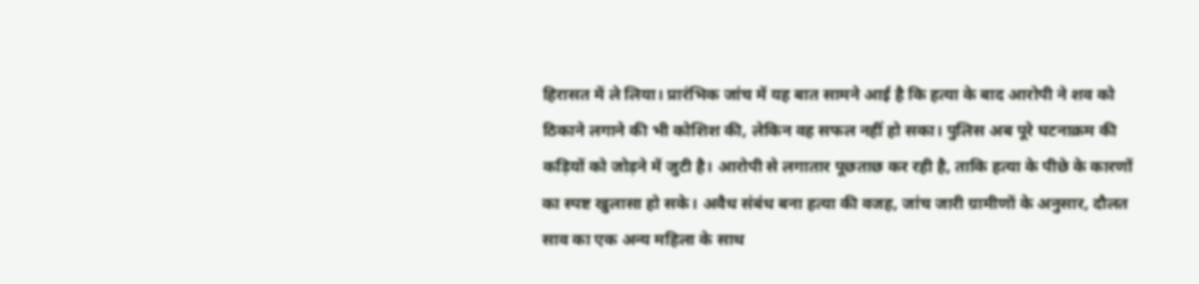हिरासत में ले लिया। प्रारंभिक जांच में यह बात सामने आई है कि हत्या के बाद आरोपी ने शव को ठिकाने लगाने की भी कोशिश की, लेकिन वह सफल नहीं हो सका। पुलिस अब पूरे घटनाक्रम की कड़ियों को जोड़ने में जुटी है। आरोपी से लगातार पूछताछ कर रही है, ताकि हत्या के पीछे के कारणों का स्पष्ट खुलासा हो सके। अवैध संबंध बना हत्या की वजह, जांच जारी ग्रामीणों के अनुसार, दौलत साव का एक अन्य महिला के साथ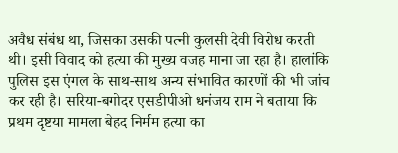अवैध संबंध था, जिसका उसकी पत्नी कुलसी देवी विरोध करती थी। इसी विवाद को हत्या की मुख्य वजह माना जा रहा है। हालांकि पुलिस इस एंगल के साथ-साथ अन्य संभावित कारणों की भी जांच कर रही है। सरिया-बगोदर एसडीपीओ धनंजय राम ने बताया कि प्रथम दृष्टया मामला बेहद निर्मम हत्या का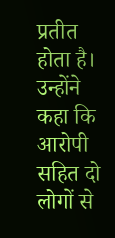प्रतीत होता है। उन्होंने कहा कि आरोपी सहित दो लोगों से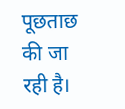पूछताछ की जा रही है।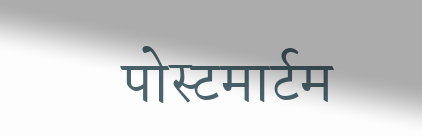पोस्टमार्टम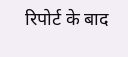रिपोर्ट के बाद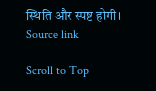स्थिति और स्पष्ट होगी। Source link

Scroll to Top